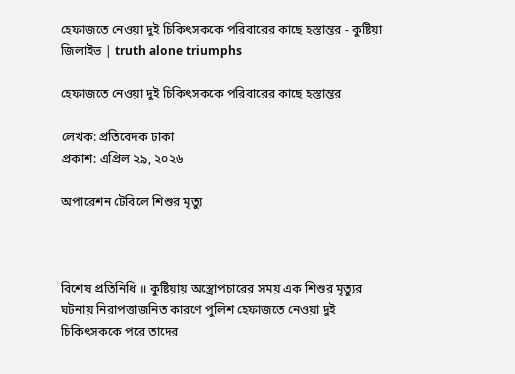হেফাজতে নেওয়া দুই চিকিৎসককে পরিবারের কাছে হস্তান্তর - কুষ্টিয়া জিলাইভ | truth alone triumphs

হেফাজতে নেওয়া দুই চিকিৎসককে পরিবারের কাছে হস্তান্তর

লেখক: প্রতিবেদক ঢাকা
প্রকাশ: এপ্রিল ২৯, ২০২৬

অপারেশন টেবিলে শিশুর মৃত্যু



বিশেষ প্রতিনিধি ॥ কুষ্টিয়ায় অস্ত্রোপচারের সময় এক শিশুর মৃত্যুর ঘটনায় নিরাপত্তাজনিত কারণে পুলিশ হেফাজতে নেওয়া দুই চিকিৎসককে পরে তাদের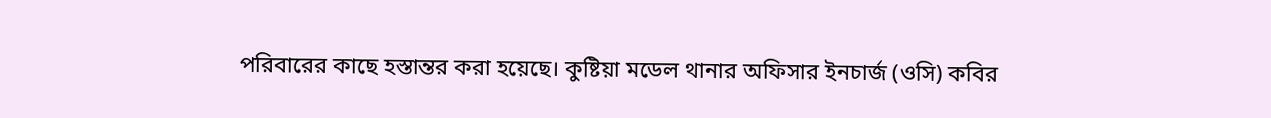পরিবারের কাছে হস্তান্তর করা হয়েছে। কুষ্টিয়া মডেল থানার অফিসার ইনচার্জ (ওসি) কবির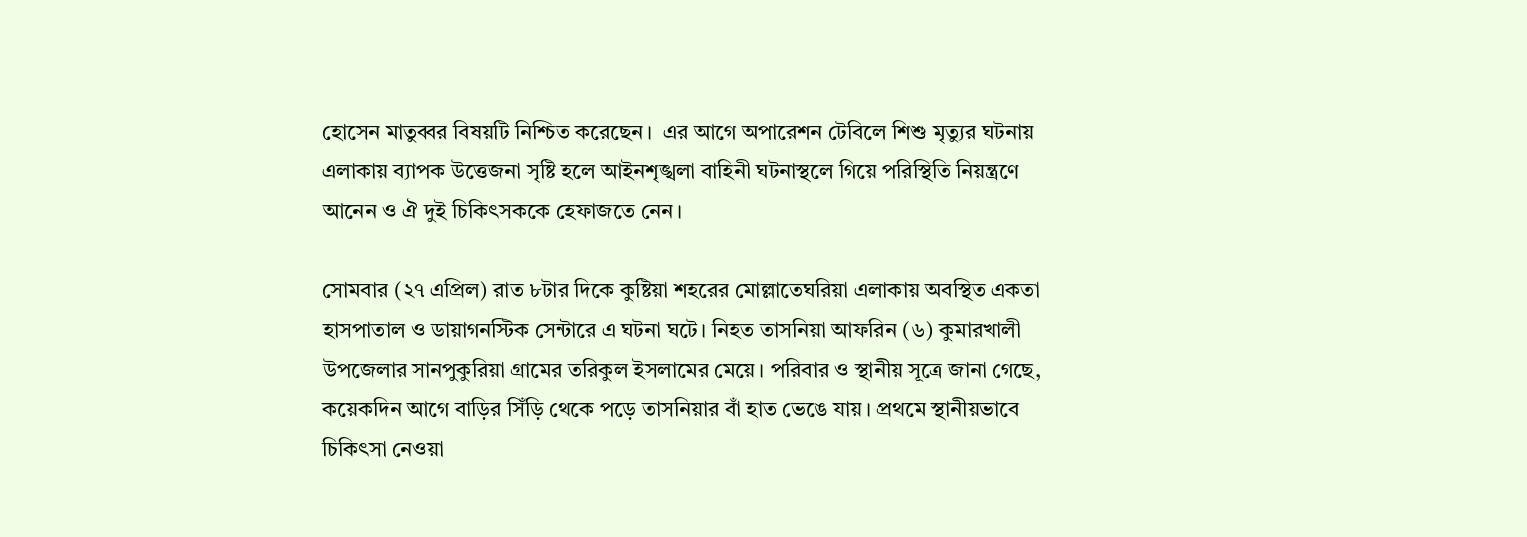হোসেন মাতুব্বর বিষয়টি নিশ্চিত করেছেন।  এর আগে অপারেশন টেবিলে শিশু মৃত্যুর ঘটনায় এলাকায় ব্যাপক উত্তেজনা সৃষ্টি হলে আইনশৃঙ্খলা বাহিনী ঘটনাস্থলে গিয়ে পরিস্থিতি নিয়ন্ত্রণে আনেন ও ঐ দুই চিকিৎসককে হেফাজতে নেন।

সোমবার (২৭ এপ্রিল) রাত ৮টার দিকে কুষ্টিয়া শহরের মোল্লাতেঘরিয়া এলাকায় অবস্থিত একতা হাসপাতাল ও ডায়াগনস্টিক সেন্টারে এ ঘটনা ঘটে। নিহত তাসনিয়া আফরিন (৬) কুমারখালী উপজেলার সানপুকুরিয়া গ্রামের তরিকুল ইসলামের মেয়ে। পরিবার ও স্থানীয় সূত্রে জানা গেছে, কয়েকদিন আগে বাড়ির সিঁড়ি থেকে পড়ে তাসনিয়ার বাঁ হাত ভেঙে যায়। প্রথমে স্থানীয়ভাবে চিকিৎসা নেওয়া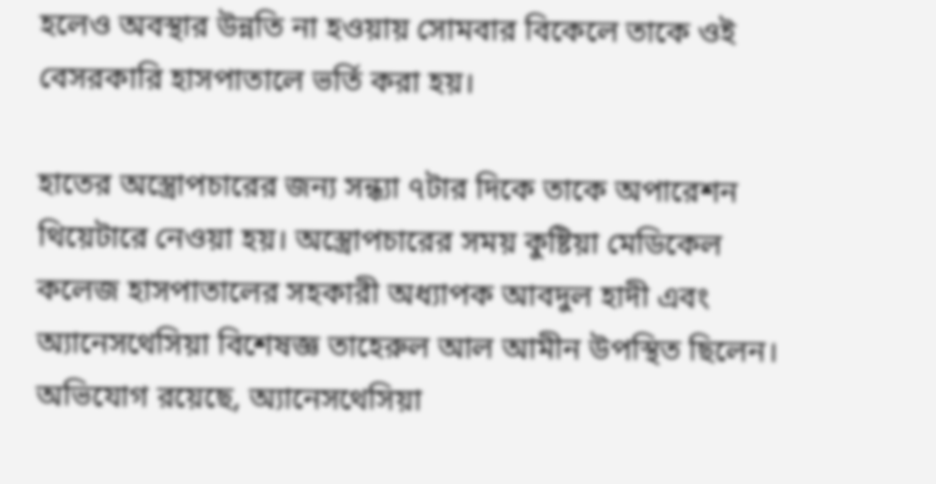হলেও অবস্থার উন্নতি না হওয়ায় সোমবার বিকেলে তাকে ওই বেসরকারি হাসপাতালে ভর্তি করা হয়।

হাতের অস্ত্রোপচারের জন্য সন্ধ্যা ৭টার দিকে তাকে অপারেশন থিয়েটারে নেওয়া হয়। অস্ত্রোপচারের সময় কুষ্টিয়া মেডিকেল কলেজ হাসপাতালের সহকারী অধ্যাপক আবদুল হাদী এবং অ্যানেসথেসিয়া বিশেষজ্ঞ তাহেরুল আল আমীন উপস্থিত ছিলেন। অভিযোগ রয়েছে, অ্যানেসথেসিয়া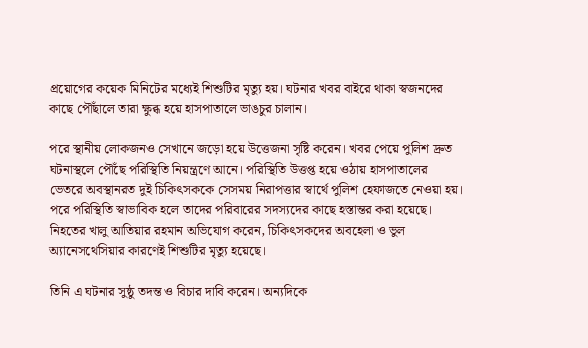প্রয়োগের কয়েক মিনিটের মধ্যেই শিশুটির মৃত্যু হয়। ঘটনার খবর বাইরে থাকা স্বজনদের কাছে পৌঁছালে তারা ক্ষুব্ধ হয়ে হাসপাতালে ভাঙচুর চালান।

পরে স্থানীয় লোকজনও সেখানে জড়ো হয়ে উত্তেজনা সৃষ্টি করেন। খবর পেয়ে পুলিশ দ্রুত ঘটনাস্থলে পৌঁছে পরিস্থিতি নিয়ন্ত্রণে আনে। পরিস্থিতি উত্তপ্ত হয়ে ওঠায় হাসপাতালের ভেতরে অবস্থানরত দুই চিকিৎসককে সেসময় নিরাপত্তার স্বার্থে পুলিশ হেফাজতে নেওয়া হয়। পরে পরিস্থিতি স্বাভাবিক হলে তাদের পরিবারের সদস্যদের কাছে হস্তান্তর করা হয়েছে। নিহতের খালু আতিয়ার রহমান অভিযোগ করেন, চিকিৎসকদের অবহেলা ও ভুল অ্যানেসথেসিয়ার কারণেই শিশুটির মৃত্যু হয়েছে।

তিনি এ ঘটনার সুষ্ঠু তদন্ত ও বিচার দাবি করেন। অন্যদিকে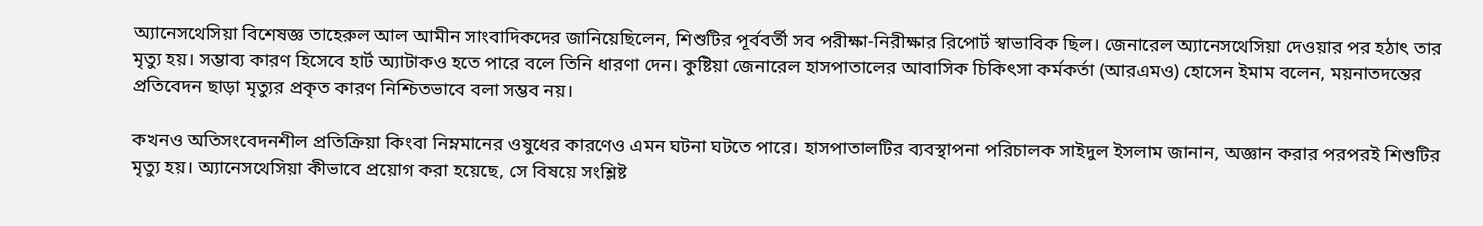অ্যানেসথেসিয়া বিশেষজ্ঞ তাহেরুল আল আমীন সাংবাদিকদের জানিয়েছিলেন, শিশুটির পূর্ববর্তী সব পরীক্ষা-নিরীক্ষার রিপোর্ট স্বাভাবিক ছিল। জেনারেল অ্যানেসথেসিয়া দেওয়ার পর হঠাৎ তার মৃত্যু হয়। সম্ভাব্য কারণ হিসেবে হার্ট অ্যাটাকও হতে পারে বলে তিনি ধারণা দেন। কুষ্টিয়া জেনারেল হাসপাতালের আবাসিক চিকিৎসা কর্মকর্তা (আরএমও) হোসেন ইমাম বলেন, ময়নাতদন্তের প্রতিবেদন ছাড়া মৃত্যুর প্রকৃত কারণ নিশ্চিতভাবে বলা সম্ভব নয়।

কখনও অতিসংবেদনশীল প্রতিক্রিয়া কিংবা নিম্নমানের ওষুধের কারণেও এমন ঘটনা ঘটতে পারে। হাসপাতালটির ব্যবস্থাপনা পরিচালক সাইদুল ইসলাম জানান, অজ্ঞান করার পরপরই শিশুটির মৃত্যু হয়। অ্যানেসথেসিয়া কীভাবে প্রয়োগ করা হয়েছে, সে বিষয়ে সংশ্লিষ্ট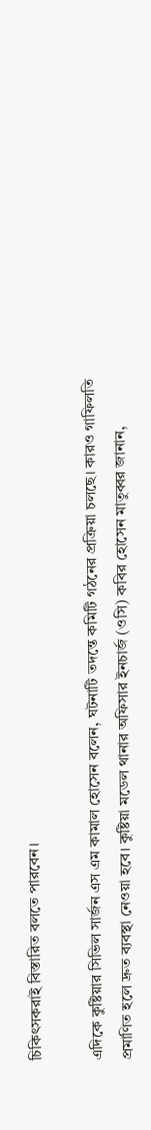চিকিৎসকরাই বিস্তারিত বলতে পারবেন।

এদিকে কুষ্টিয়ার সিভিল সার্জন এস এম কামাল হোসেন বলেন, ঘটনাটি তদন্তে কমিটি গঠনের প্রক্রিয়া চলছে। কারও গাফিলতি প্রমাণিত হলে দ্রুত ব্যবস্থা নেওয়া হবে। কুষ্টিয়া মডেল থানার অফিসার ইনচার্জ (ওসি) কবির হোসেন মাতুব্বর জানান,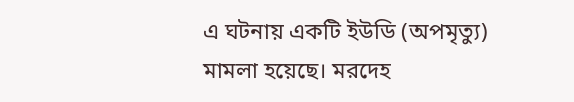এ ঘটনায় একটি ইউডি (অপমৃত্যু) মামলা হয়েছে। মরদেহ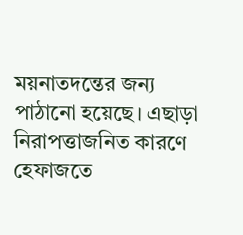ময়নাতদন্তের জন্য পাঠানো হয়েছে। এছাড়া নিরাপত্তাজনিত কারণে হেফাজতে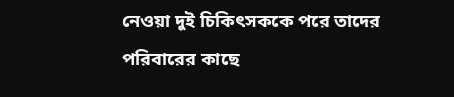নেওয়া দুই চিকিৎসককে পরে তাদের পরিবারের কাছে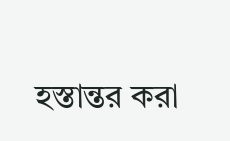হস্তান্তর করা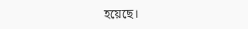হয়েছে।